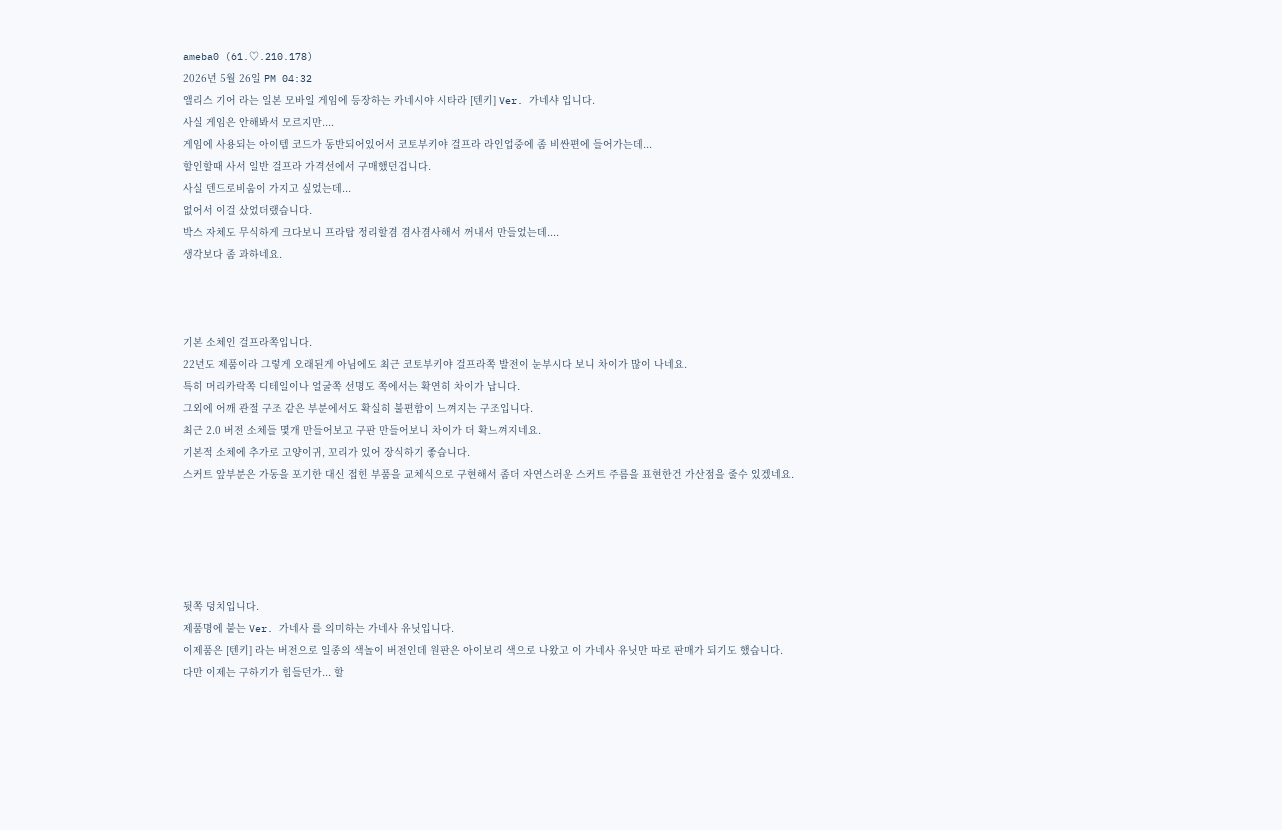ameba0 (61.♡.210.178)
2026년 5월 26일 PM 04:32
앨리스 기어 라는 일본 모바일 게임에 등장하는 카네시야 시타라 [텐키] Ver. 가네샤 입니다.
사실 게임은 안해봐서 모르지만....
게임에 사용되는 아이템 코드가 동반되어있어서 코토부키야 걸프라 라인업중에 좀 비싼편에 들어가는데...
할인할때 사서 일반 걸프라 가격선에서 구매했던겁니다.
사실 덴드로비움이 가지고 싶었는데...
없어서 이걸 샀었더랬습니다.
박스 자체도 무식하게 크다보니 프라탑 정리할겸 겸사겸사해서 꺼내서 만들었는데....
생각보다 좀 과하네요.



기본 소체인 걸프라쪽입니다.
22년도 제품이라 그렇게 오래된게 아님에도 최근 코토부키야 걸프라쪽 발전이 눈부시다 보니 차이가 많이 나네요.
특히 머리카락쪽 디테일이나 얼굴쪽 선명도 쪽에서는 확연히 차이가 납니다.
그외에 어깨 관절 구조 같은 부분에서도 확실히 불편함이 느껴지는 구조입니다.
최근 2.0 버전 소체들 몇개 만들어보고 구판 만들어보니 차이가 더 확느껴지네요.
기본적 소체에 추가로 고양이귀, 꼬리가 있어 장식하기 좋습니다.
스커트 앞부분은 가동을 포기한 대신 접힌 부품을 교체식으로 구현해서 좀더 자연스러운 스커트 주름을 표현한건 가산점을 줄수 있겠네요.





뒷쪽 덩치입니다.
제품명에 붙는 Ver. 가네사 를 의미하는 가네사 유닛입니다.
이제품은 [텐키] 라는 버전으로 일종의 색놀이 버전인데 원판은 아이보리 색으로 나왔고 이 가네사 유닛만 따로 판매가 되기도 했습니다.
다만 이제는 구하기가 힘들던가... 할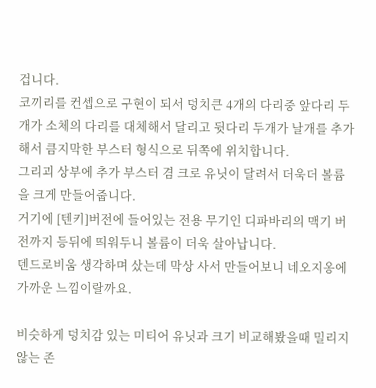겁니다.
코끼리를 컨셉으로 구현이 되서 덩치큰 4개의 다리중 앞다리 두개가 소체의 다리를 대체해서 달리고 뒷다리 두개가 날개를 추가해서 큼지막한 부스터 형식으로 뒤쪽에 위치합니다.
그리괴 상부에 추가 부스터 겸 크로 유닛이 달려서 더욱더 볼륨을 크게 만들어줍니다.
거기에 [텐키]버전에 들어있는 전용 무기인 디파바리의 맥기 버전까지 등뒤에 띄워두니 볼륨이 더욱 살아납니다.
덴드로비움 생각하며 샀는데 막상 사서 만들어보니 네오지옹에 가까운 느낌이랄까요.

비슷하게 덩치감 있는 미티어 유닛과 크기 비교해봤을때 밀리지 않는 존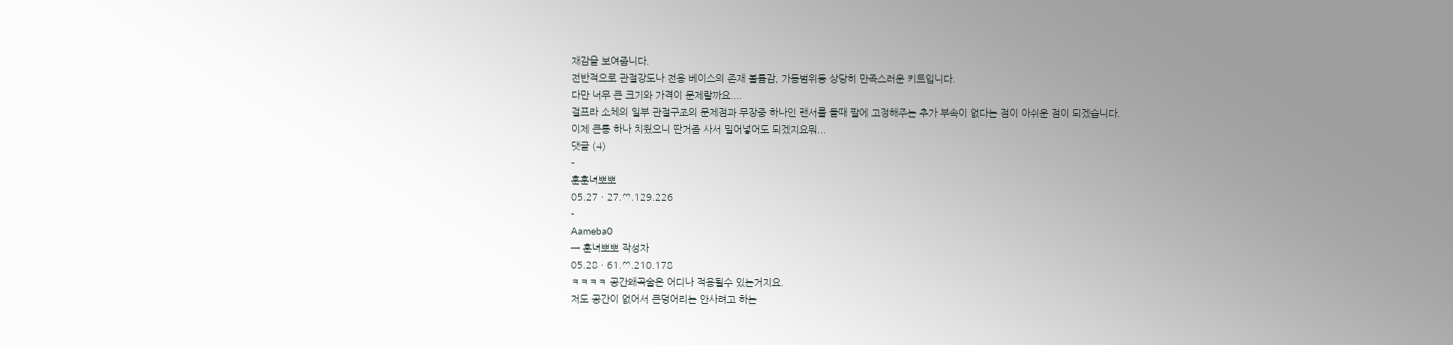재감을 보여줍니다.
전반적으로 관절강도나 전용 베이스의 존재 볼륨감, 가동범위등 상당히 만족스러운 키트입니다.
다만 너무 큰 크기와 가격이 문제랄까요....
걸프라 소체의 일부 관절구조의 문제점과 무장중 하나인 랜서를 들때 팔에 고정해주는 추가 부속이 없다는 점이 아쉬운 점이 되겠습니다.
이제 큰통 하나 치웠으니 딴거좀 사서 밀어넣어도 되겠지요뭐...
댓글 (4)
-
훈훈녀뽀뽀
05.27 · 27.♡.129.226
-
Aameba0
→ 훈녀뽀뽀 작성자
05.28 · 61.♡.210.178
ㅋㅋㅋㅋ 공간왜곡술은 어디나 적용될수 있는거지요.
저도 공간이 없어서 큰덩어리는 안사려고 하는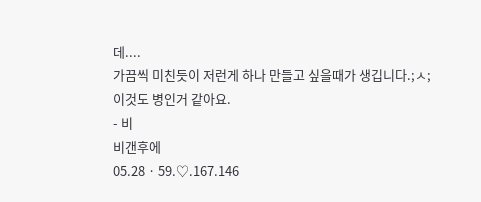데....
가끔씩 미친듯이 저런게 하나 만들고 싶을때가 생깁니다.;ㅅ;
이것도 병인거 같아요.
- 비
비갠후에
05.28 · 59.♡.167.146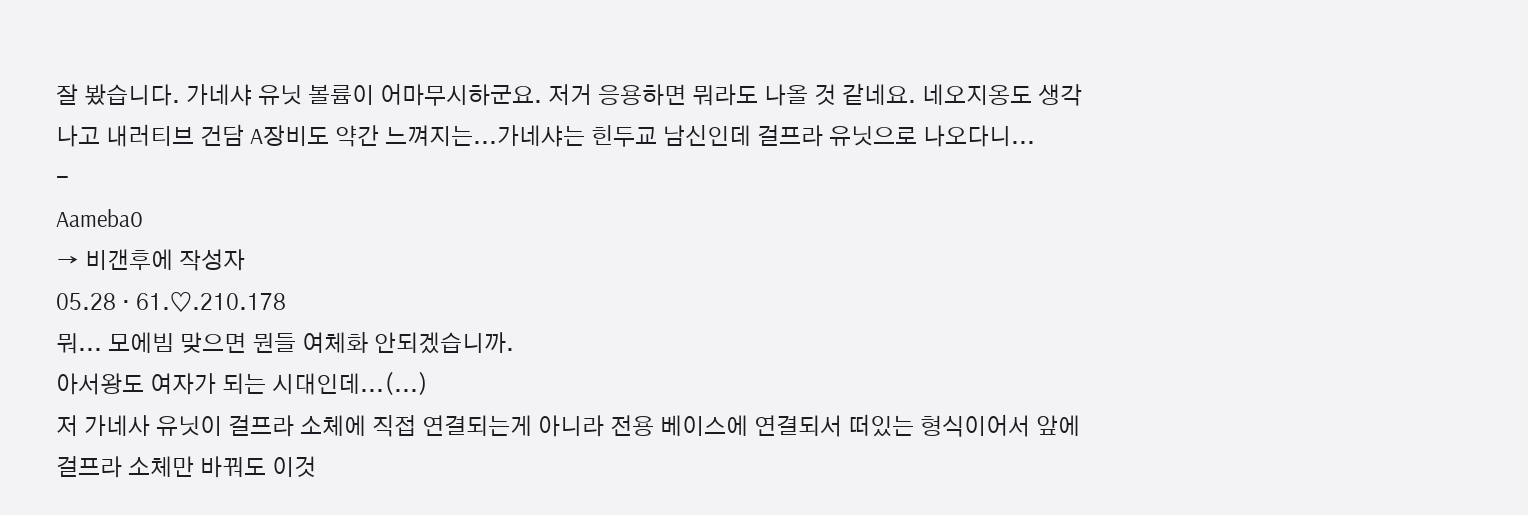잘 봤습니다. 가네샤 유닛 볼륨이 어마무시하군요. 저거 응용하면 뭐라도 나올 것 같네요. 네오지옹도 생각나고 내러티브 건담 A장비도 약간 느껴지는...가네샤는 힌두교 남신인데 걸프라 유닛으로 나오다니...
-
Aameba0
→ 비갠후에 작성자
05.28 · 61.♡.210.178
뭐... 모에빔 맞으면 뭔들 여체화 안되겠습니까.
아서왕도 여자가 되는 시대인데...(...)
저 가네사 유닛이 걸프라 소체에 직접 연결되는게 아니라 전용 베이스에 연결되서 떠있는 형식이어서 앞에 걸프라 소체만 바꿔도 이것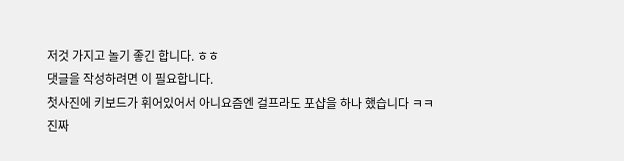저것 가지고 놀기 좋긴 합니다. ㅎㅎ
댓글을 작성하려면 이 필요합니다.
첫사진에 키보드가 휘어있어서 아니요즘엔 걸프라도 포샵을 하나 했습니다 ㅋㅋ
진짜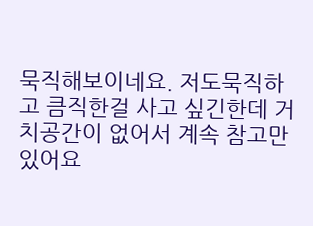묵직해보이네요. 저도묵직하고 큼직한걸 사고 싶긴한데 거치공간이 없어서 계속 참고만 있어요